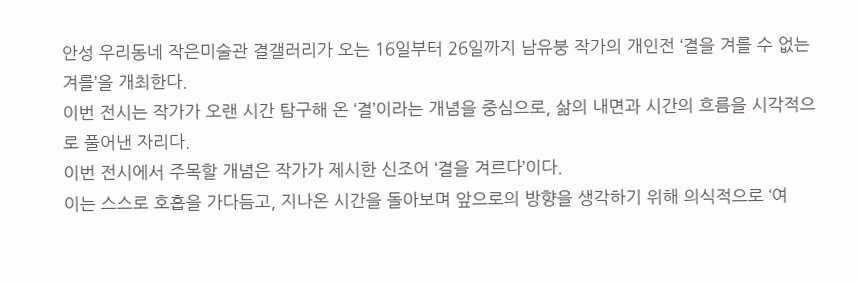안성 우리동네 작은미술관 결갤러리가 오는 16일부터 26일까지 남유붕 작가의 개인전 ‘결을 겨를 수 없는 겨를’을 개최한다.
이번 전시는 작가가 오랜 시간 탐구해 온 ‘결’이라는 개념을 중심으로, 삶의 내면과 시간의 흐름을 시각적으로 풀어낸 자리다.
이번 전시에서 주목할 개념은 작가가 제시한 신조어 ‘결을 겨르다’이다.
이는 스스로 호흡을 가다듬고, 지나온 시간을 돌아보며 앞으로의 방향을 생각하기 위해 의식적으로 ‘여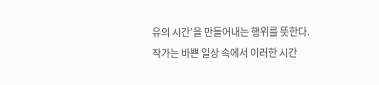유의 시간’을 만들어내는 행위를 뜻한다.
작가는 바쁜 일상 속에서 이러한 시간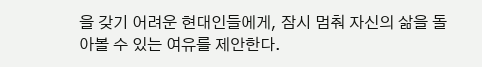을 갖기 어려운 현대인들에게, 잠시 멈춰 자신의 삶을 돌아볼 수 있는 여유를 제안한다.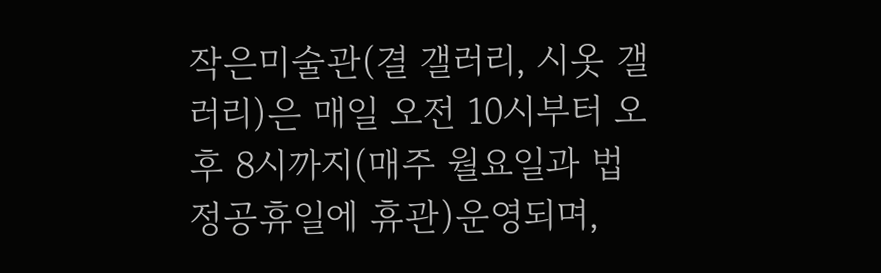작은미술관(결 갤러리, 시옷 갤러리)은 매일 오전 10시부터 오후 8시까지(매주 월요일과 법정공휴일에 휴관)운영되며,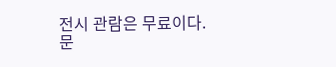전시 관람은 무료이다.
문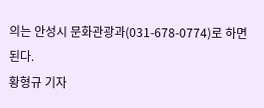의는 안성시 문화관광과(031-678-0774)로 하면 된다.
황형규 기자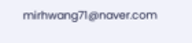mirhwang71@naver.com